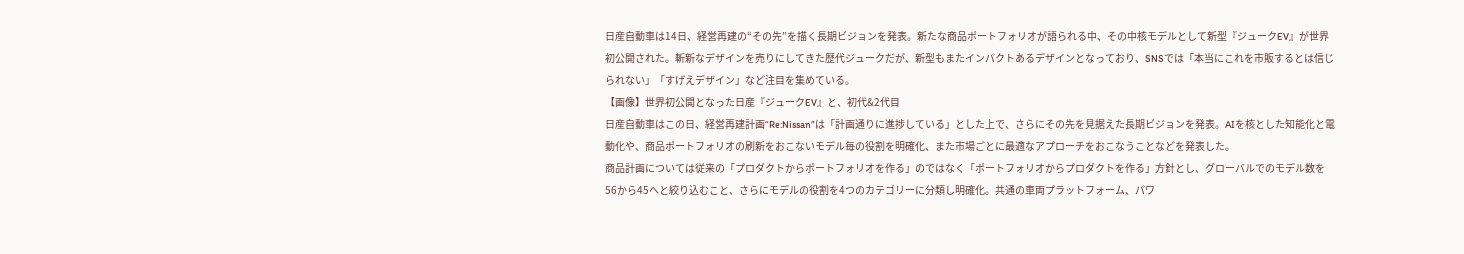日産自動車は14日、経営再建の“その先”を描く長期ビジョンを発表。新たな商品ポートフォリオが語られる中、その中核モデルとして新型『ジュークEV』が世界初公開された。斬新なデザインを売りにしてきた歴代ジュークだが、新型もまたインパクトあるデザインとなっており、SNSでは「本当にこれを市販するとは信じられない」「すげえデザイン」など注目を集めている。
【画像】世界初公開となった日産『ジュークEV』と、初代&2代目
日産自動車はこの日、経営再建計画“Re:Nissan”は「計画通りに進捗している」とした上で、さらにその先を見据えた長期ビジョンを発表。AIを核とした知能化と電動化や、商品ポートフォリオの刷新をおこないモデル毎の役割を明確化、また市場ごとに最適なアプローチをおこなうことなどを発表した。
商品計画については従来の「プロダクトからポートフォリオを作る」のではなく「ポートフォリオからプロダクトを作る」方針とし、グローバルでのモデル数を56から45へと絞り込むこと、さらにモデルの役割を4つのカテゴリーに分類し明確化。共通の車両プラットフォーム、パワ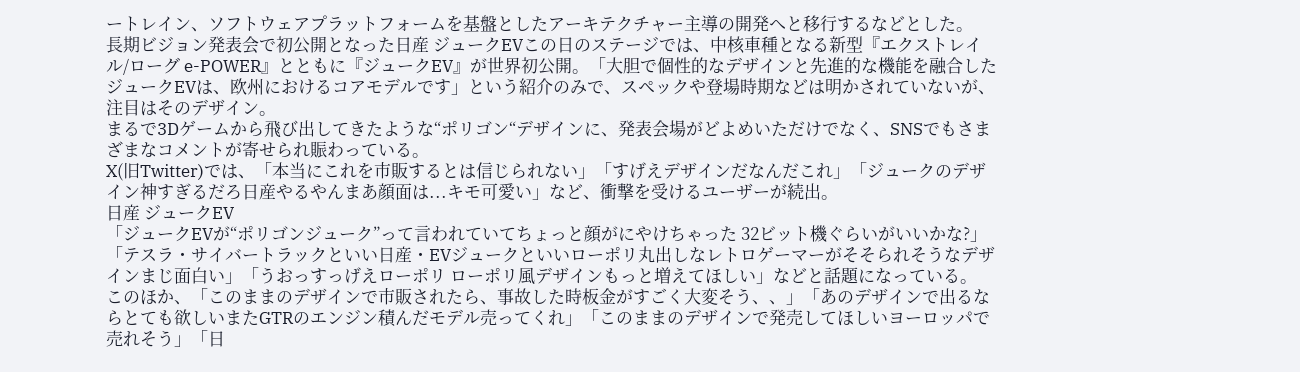ートレイン、ソフトウェアプラットフォームを基盤としたアーキテクチャー主導の開発へと移行するなどとした。
長期ビジョン発表会で初公開となった日産 ジュークEVこの日のステージでは、中核車種となる新型『エクストレイル/ローグ e-POWER』とともに『ジュークEV』が世界初公開。「大胆で個性的なデザインと先進的な機能を融合したジュークEVは、欧州におけるコアモデルです」という紹介のみで、スペックや登場時期などは明かされていないが、注目はそのデザイン。
まるで3Dゲームから飛び出してきたような“ポリゴン“デザインに、発表会場がどよめいただけでなく、SNSでもさまざまなコメントが寄せられ賑わっている。
X(旧Twitter)では、「本当にこれを市販するとは信じられない」「すげえデザインだなんだこれ」「ジュークのデザイン神すぎるだろ日産やるやんまあ顔面は...キモ可愛い」など、衝撃を受けるユーザーが続出。
日産 ジュークEV
「ジュークEVが“ポリゴンジューク”って言われていてちょっと顔がにやけちゃった 32ビット機ぐらいがいいかな?」「テスラ・サイバートラックといい日産・EVジュークといいローポリ丸出しなレトロゲーマーがそそられそうなデザインまじ面白い」「うおっすっげえローポリ ローポリ風デザインもっと増えてほしい」などと話題になっている。
このほか、「このままのデザインで市販されたら、事故した時板金がすごく大変そう、、」「あのデザインで出るならとても欲しいまたGTRのエンジン積んだモデル売ってくれ」「このままのデザインで発売してほしいヨーロッパで売れそう」「日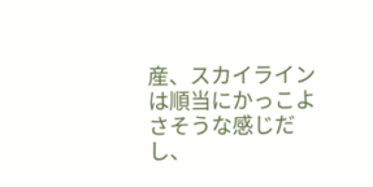産、スカイラインは順当にかっこよさそうな感じだし、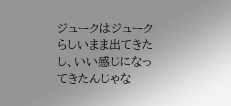ジュークはジュークらしいまま出てきたし、いい感じになってきたんじゃな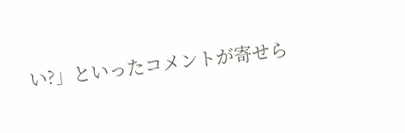い?」といったコメントが寄せら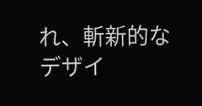れ、斬新的なデザイ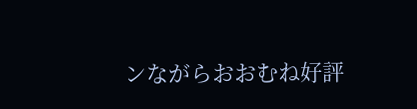ンながらおおむね好評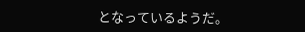となっているようだ。